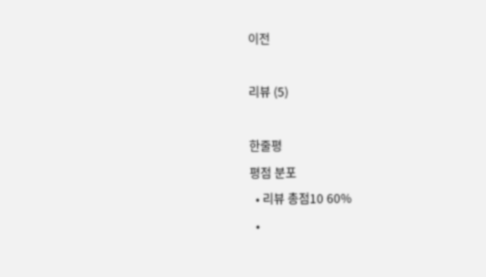이전

리뷰 (5)

한줄평
평점 분포
  • 리뷰 총점10 60%
  •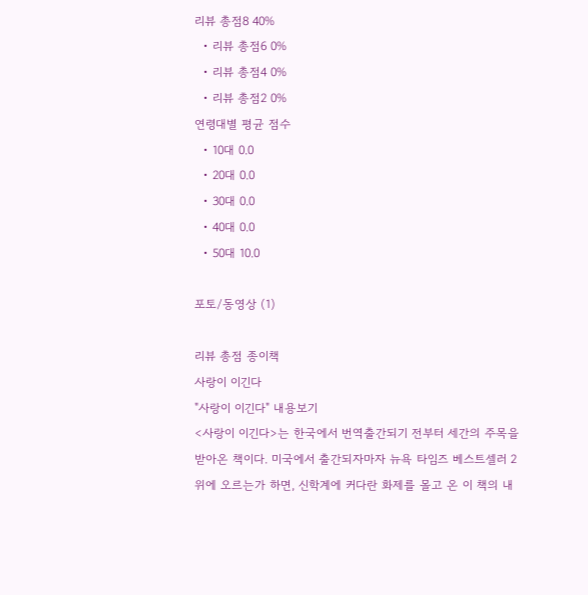리뷰 총점8 40%
  • 리뷰 총점6 0%
  • 리뷰 총점4 0%
  • 리뷰 총점2 0%
연령대별 평균 점수
  • 10대 0.0
  • 20대 0.0
  • 30대 0.0
  • 40대 0.0
  • 50대 10.0

포토/동영상 (1)

리뷰 총점 종이책
사랑이 이긴다
"사랑이 이긴다" 내용보기
<사랑이 이긴다>는 한국에서 번역출간되기 전부터 세간의 주목을 받아온 책이다. 미국에서 출간되자마자 뉴욕 타임즈 베스트셀러 2위에 오르는가 하면, 신학계에 커다란 화제를 몰고 온 이 책의 내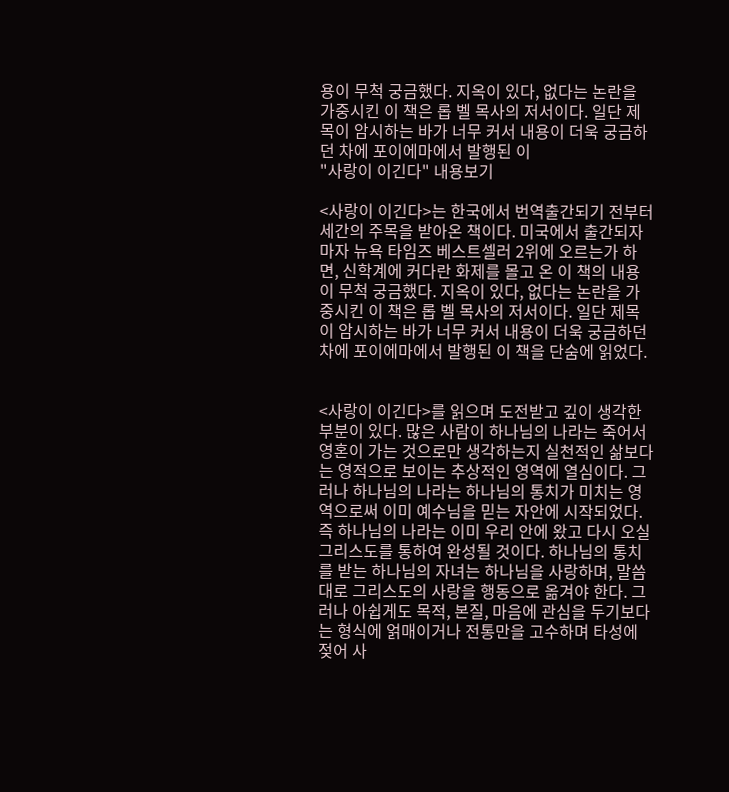용이 무척 궁금했다. 지옥이 있다, 없다는 논란을 가중시킨 이 책은 롭 벨 목사의 저서이다. 일단 제목이 암시하는 바가 너무 커서 내용이 더욱 궁금하던 차에 포이에마에서 발행된 이
"사랑이 이긴다" 내용보기

<사랑이 이긴다>는 한국에서 번역출간되기 전부터 세간의 주목을 받아온 책이다. 미국에서 출간되자마자 뉴욕 타임즈 베스트셀러 2위에 오르는가 하면, 신학계에 커다란 화제를 몰고 온 이 책의 내용이 무척 궁금했다. 지옥이 있다, 없다는 논란을 가중시킨 이 책은 롭 벨 목사의 저서이다. 일단 제목이 암시하는 바가 너무 커서 내용이 더욱 궁금하던 차에 포이에마에서 발행된 이 책을 단숨에 읽었다.


<사랑이 이긴다>를 읽으며 도전받고 깊이 생각한 부분이 있다. 많은 사람이 하나님의 나라는 죽어서 영혼이 가는 것으로만 생각하는지 실천적인 삶보다는 영적으로 보이는 추상적인 영역에 열심이다. 그러나 하나님의 나라는 하나님의 통치가 미치는 영역으로써 이미 예수님을 믿는 자안에 시작되었다. 즉 하나님의 나라는 이미 우리 안에 왔고 다시 오실 그리스도를 통하여 완성될 것이다. 하나님의 통치를 받는 하나님의 자녀는 하나님을 사랑하며, 말씀대로 그리스도의 사랑을 행동으로 옮겨야 한다. 그러나 아쉽게도 목적, 본질, 마음에 관심을 두기보다는 형식에 얽매이거나 전통만을 고수하며 타성에 젖어 사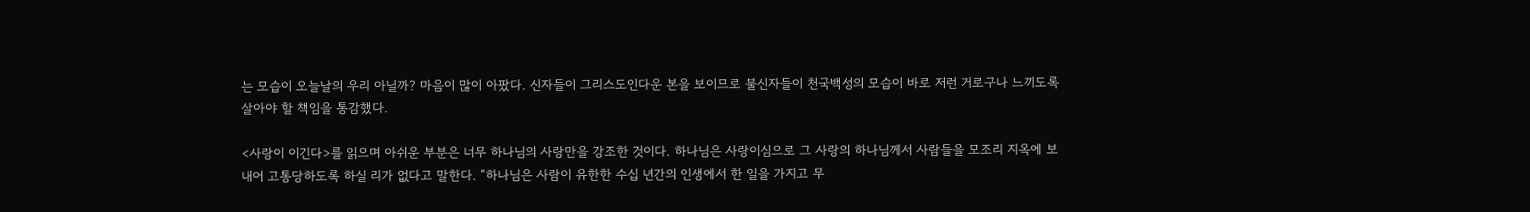는 모습이 오늘날의 우리 아닐까? 마음이 많이 아팠다. 신자들이 그리스도인다운 본을 보이므로 불신자들이 천국백성의 모습이 바로 저런 거로구나 느끼도록 살아야 할 책임을 통감했다.

<사랑이 이긴다>를 읽으며 아쉬운 부분은 너무 하나님의 사랑만을 강조한 것이다. 하나님은 사랑이심으로 그 사랑의 하나님께서 사람들을 모조리 지옥에 보내어 고통당하도록 하실 리가 없다고 말한다. “하나님은 사람이 유한한 수십 년간의 인생에서 한 일을 가지고 무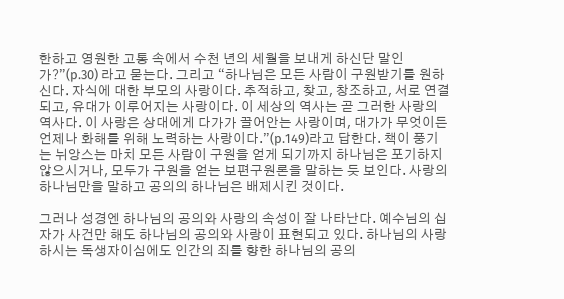한하고 영원한 고통 속에서 수천 년의 세월을 보내게 하신단 말인가?”(p.30) 라고 묻는다. 그리고 “하나님은 모든 사람이 구원받기를 원하신다. 자식에 대한 부모의 사랑이다. 추적하고, 찾고, 창조하고, 서로 연결되고, 유대가 이루어지는 사랑이다. 이 세상의 역사는 곧 그러한 사랑의 역사다. 이 사랑은 상대에게 다가가 끌어안는 사랑이며, 대가가 무엇이든 언제나 화해를 위해 노력하는 사랑이다.”(p.149)라고 답한다. 책이 풍기는 뉘앙스는 마치 모든 사람이 구원을 얻게 되기까지 하나님은 포기하지 않으시거나, 모두가 구원을 얻는 보편구원론을 말하는 듯 보인다. 사랑의 하나님만을 말하고 공의의 하나님은 배제시킨 것이다.

그러나 성경엔 하나님의 공의와 사랑의 속성이 잘 나타난다. 예수님의 십자가 사건만 해도 하나님의 공의와 사랑이 표현되고 있다. 하나님의 사랑하시는 독생자이심에도 인간의 죄를 향한 하나님의 공의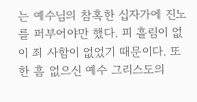는 예수님의 참혹한 십자가에 진노를 퍼부어야만 했다. 피 흘림이 없이 죄 사함이 없었기 때문이다. 또한 흠 없으신 예수 그리스도의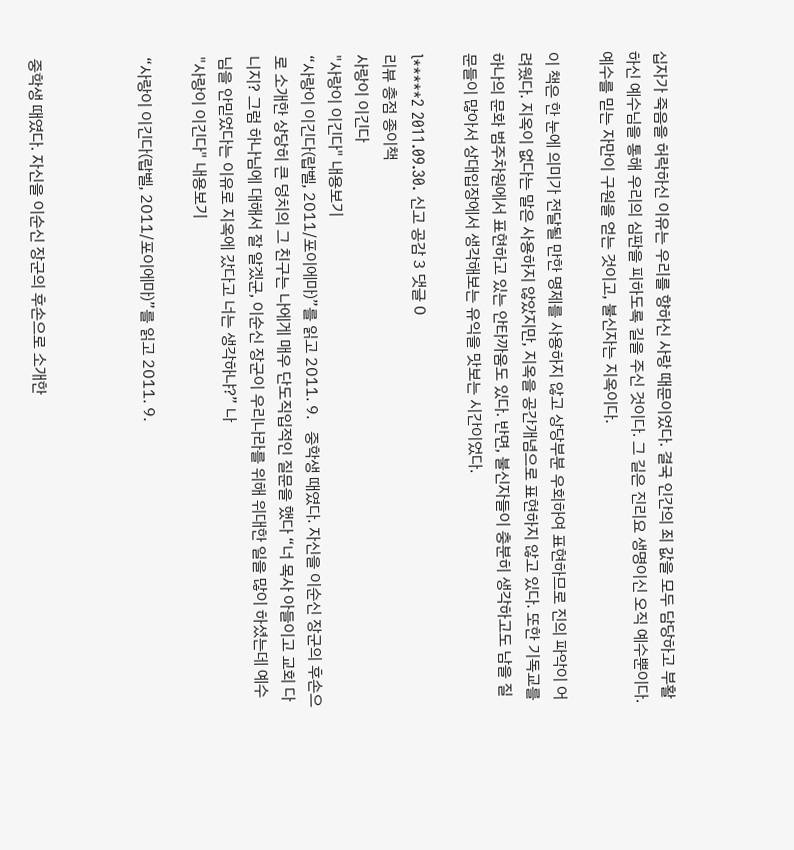십자가 죽음을 허락하신 이유는 우리를 향하신 사랑 때문이었다. 결국 인간의 죄 값을 모두 담당하고 부활하신 예수님을 통해 우리의 심판을 피하도록 길을 주신 것이다. 그 길은 진리요 생명이신 오직 예수뿐이다. 예수를 믿는 자만이 구원을 얻는 것이고, 불신자는 지옥이다.

이 책은 한 눈에 의미가 전달될 만한 명제를 사용하지 않고 상당부분 우회하여 표현하므로 진의 파악이 어려웠다. 지옥이 없다는 말은 사용하지 않았지만, 지옥을 공간개념으로 표현하지 않고 있다. 또한 기독교를 하나의 문화 범주차원에서 표현하고 있는 안타까움도 있다. 반면, 불신자들이 충분히 생각하고도 남을 질문들이 많아서 상대입장에서 생각해보는 유익을 맛보는 시간이었다.

l*****2 2011.09.30. 신고 공감 3 댓글 0
리뷰 총점 종이책
사랑이 이긴다
"사랑이 이긴다" 내용보기
“사랑이 이긴다(랍벨, 2011/포이에마)”를 읽고 2011. 9.   중학생 때였다. 자신을 이순신 장군의 후손으로 소개한 상당히 큰 덩치의 그 친구는 나에게 매우 단도직입적인 질문을 했다 “너 목사 아들이고 교회 다니지? 그럼 하나님에 대해서 잘 알겠군, 이순신 장군이 우리나라를 위해 위대한 일을 많이 하셨는데 예수님을 안믿었다는 이유로 지옥에 갔다고 너는 생각하냐?” 나
"사랑이 이긴다" 내용보기

“사랑이 이긴다(랍벨, 2011/포이에마)”를 읽고 2011. 9.



중학생 때였다. 자신을 이순신 장군의 후손으로 소개한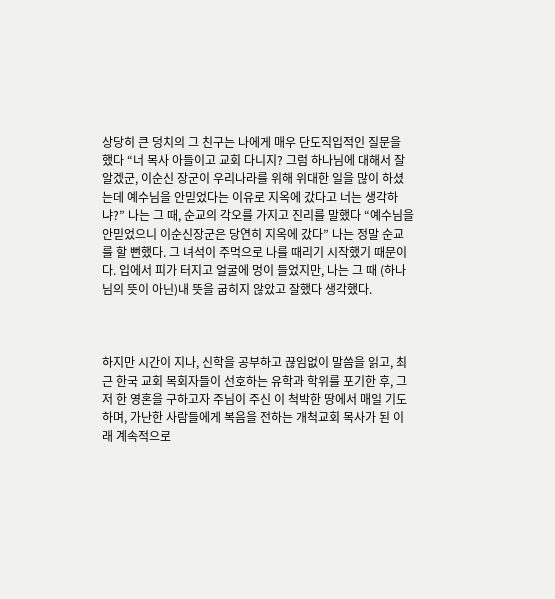상당히 큰 덩치의 그 친구는 나에게 매우 단도직입적인 질문을 했다 “너 목사 아들이고 교회 다니지? 그럼 하나님에 대해서 잘 알겠군, 이순신 장군이 우리나라를 위해 위대한 일을 많이 하셨는데 예수님을 안믿었다는 이유로 지옥에 갔다고 너는 생각하냐?” 나는 그 때, 순교의 각오를 가지고 진리를 말했다 “예수님을 안믿었으니 이순신장군은 당연히 지옥에 갔다” 나는 정말 순교를 할 뻔했다. 그 녀석이 주먹으로 나를 때리기 시작했기 때문이다. 입에서 피가 터지고 얼굴에 멍이 들었지만, 나는 그 때 (하나님의 뜻이 아닌)내 뜻을 굽히지 않았고 잘했다 생각했다.



하지만 시간이 지나, 신학을 공부하고 끊임없이 말씀을 읽고, 최근 한국 교회 목회자들이 선호하는 유학과 학위를 포기한 후, 그저 한 영혼을 구하고자 주님이 주신 이 척박한 땅에서 매일 기도하며, 가난한 사람들에게 복음을 전하는 개척교회 목사가 된 이래 계속적으로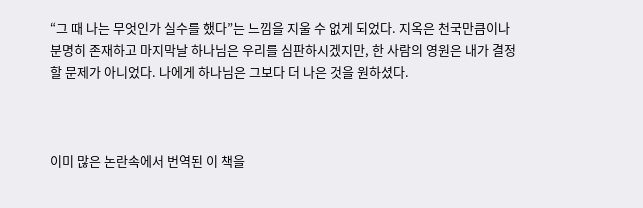“그 때 나는 무엇인가 실수를 했다”는 느낌을 지울 수 없게 되었다. 지옥은 천국만큼이나 분명히 존재하고 마지막날 하나님은 우리를 심판하시겠지만, 한 사람의 영원은 내가 결정할 문제가 아니었다. 나에게 하나님은 그보다 더 나은 것을 원하셨다.



이미 많은 논란속에서 번역된 이 책을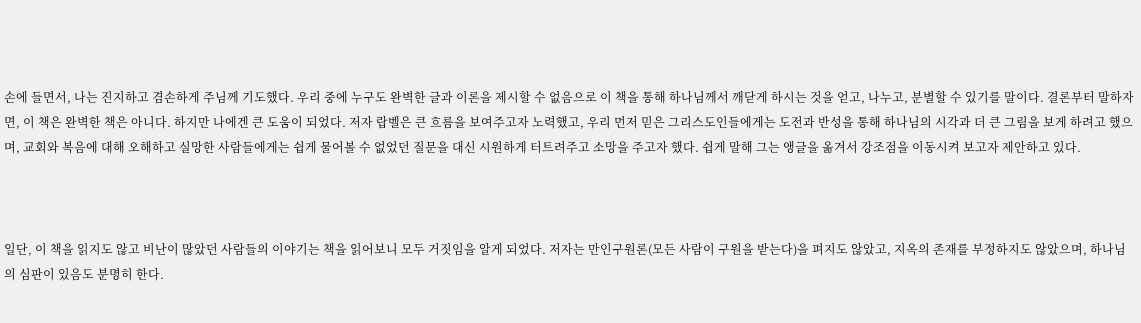손에 들면서, 나는 진지하고 겸손하게 주님께 기도했다. 우리 중에 누구도 완벽한 글과 이론을 제시할 수 없음으로 이 책을 통해 하나님께서 깨닫게 하시는 것을 얻고, 나누고, 분별할 수 있기를 말이다. 결론부터 말하자면, 이 책은 완벽한 책은 아니다. 하지만 나에겐 큰 도움이 되었다. 저자 랍벨은 큰 흐름을 보여주고자 노력했고, 우리 먼저 믿은 그리스도인들에게는 도전과 반성을 통해 하나님의 시각과 더 큰 그림을 보게 하려고 했으며, 교회와 복음에 대해 오해하고 실망한 사람들에게는 쉽게 물어볼 수 없었던 질문을 대신 시원하게 터트려주고 소망을 주고자 했다. 쉽게 말해 그는 앵글을 옮겨서 강조점을 이동시켜 보고자 제안하고 있다.



일단, 이 책을 읽지도 않고 비난이 많았던 사람들의 이야기는 책을 읽어보니 모두 거짓임을 알게 되었다. 저자는 만인구원론(모든 사람이 구원을 받는다)을 펴지도 않았고, 지옥의 존재를 부정하지도 않았으며, 하나님의 심판이 있음도 분명히 한다.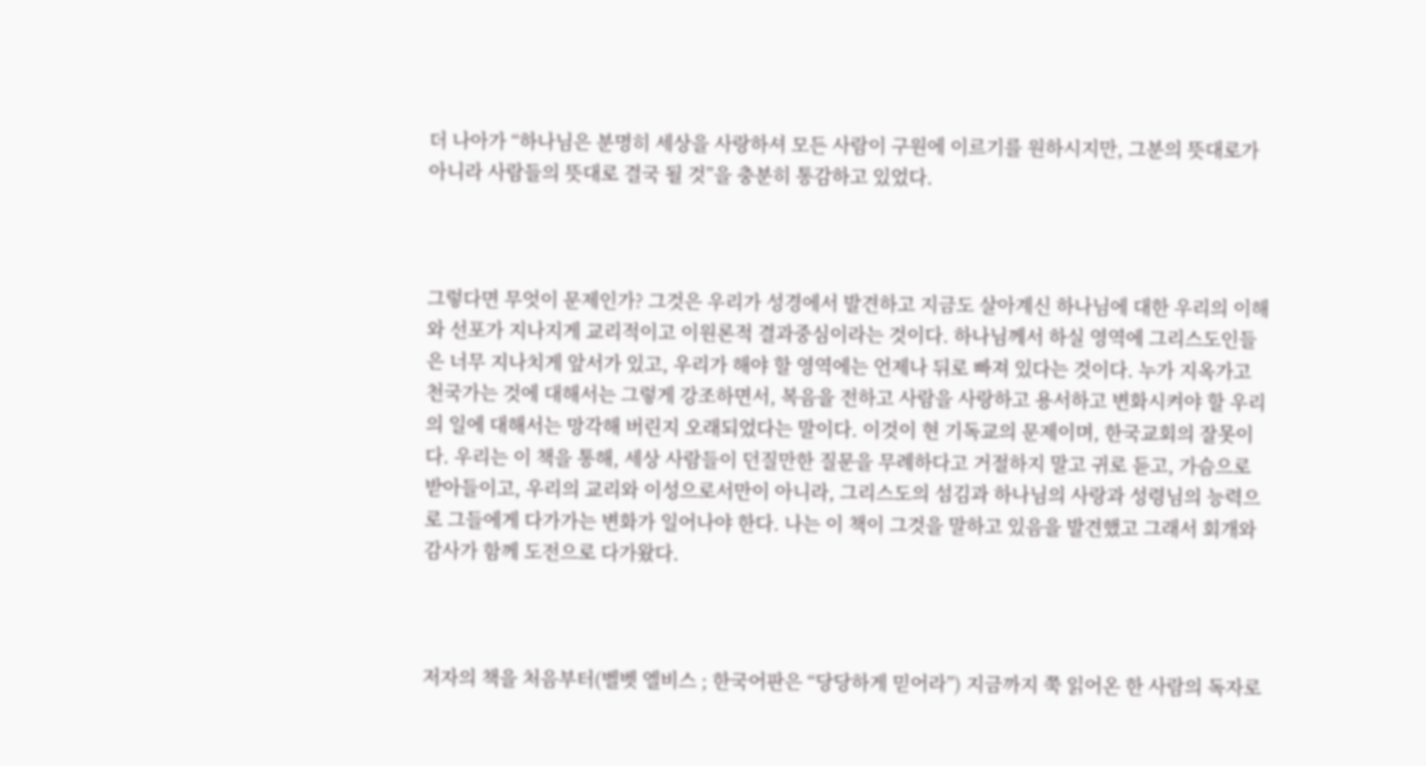더 나아가 “하나님은 분명히 세상을 사랑하셔 모든 사람이 구원에 이르기를 원하시지만, 그분의 뜻대로가 아니라 사람들의 뜻대로 결국 될 것”을 충분히 통감하고 있었다.



그렇다면 무엇이 문제인가? 그것은 우리가 성경에서 발견하고 지금도 살아계신 하나님에 대한 우리의 이해와 선포가 지나지게 교리적이고 이원론적 결과중심이라는 것이다. 하나님께서 하실 영역에 그리스도인들은 너무 지나치게 앞서가 있고, 우리가 해야 할 영역에는 언제나 뒤로 빠져 있다는 것이다. 누가 지옥가고 천국가는 것에 대해서는 그렇게 강조하면서, 복음을 전하고 사람을 사랑하고 용서하고 변화시켜야 할 우리의 일에 대해서는 망각해 버린지 오래되었다는 말이다. 이것이 현 기독교의 문제이며, 한국교회의 잘못이다. 우리는 이 책을 통해, 세상 사람들이 던질만한 질문을 무례하다고 거절하지 말고 귀로 듣고, 가슴으로 받아들이고, 우리의 교리와 이성으로서만이 아니라, 그리스도의 섬김과 하나님의 사랑과 성령님의 능력으로 그들에게 다가가는 변화가 일어나야 한다. 나는 이 책이 그것을 말하고 있음을 발견했고 그래서 회개와 감사가 함께 도전으로 다가왔다.



저자의 책을 처음부터(벨벳 엘비스 ; 한국어판은 “당당하게 믿어라”) 지금까지 쭉 읽어온 한 사람의 독자로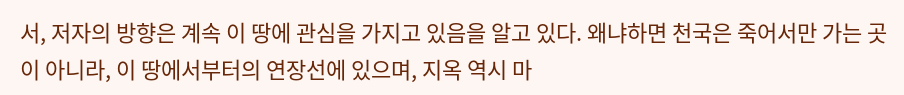서, 저자의 방향은 계속 이 땅에 관심을 가지고 있음을 알고 있다. 왜냐하면 천국은 죽어서만 가는 곳이 아니라, 이 땅에서부터의 연장선에 있으며, 지옥 역시 마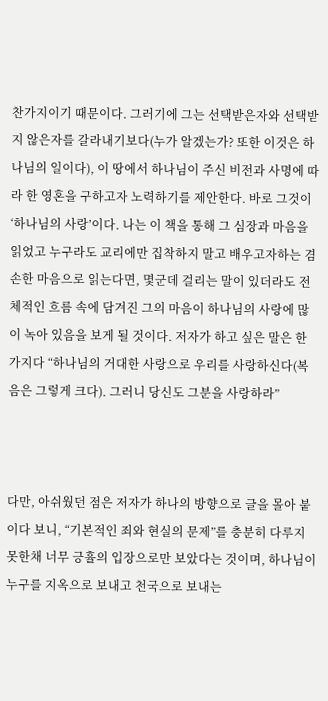찬가지이기 때문이다. 그러기에 그는 선택받은자와 선택받지 않은자를 갈라내기보다(누가 알겠는가? 또한 이것은 하나님의 일이다), 이 땅에서 하나님이 주신 비전과 사명에 따라 한 영혼을 구하고자 노력하기를 제안한다. 바로 그것이 ‘하나님의 사랑’이다. 나는 이 책을 통해 그 심장과 마음을 읽었고 누구라도 교리에만 집착하지 말고 배우고자하는 겸손한 마음으로 읽는다면, 몇군데 걸리는 말이 있더라도 전체적인 흐름 속에 담겨진 그의 마음이 하나님의 사랑에 많이 녹아 있음을 보게 될 것이다. 저자가 하고 싶은 말은 한 가지다 “하나님의 거대한 사랑으로 우리를 사랑하신다(복음은 그렇게 크다). 그러니 당신도 그분을 사랑하라”



다만, 아쉬웠던 점은 저자가 하나의 방향으로 글을 몰아 붙이다 보니, “기본적인 죄와 현실의 문제”를 충분히 다루지 못한채 너무 긍휼의 입장으로만 보았다는 것이며, 하나님이 누구를 지옥으로 보내고 천국으로 보내는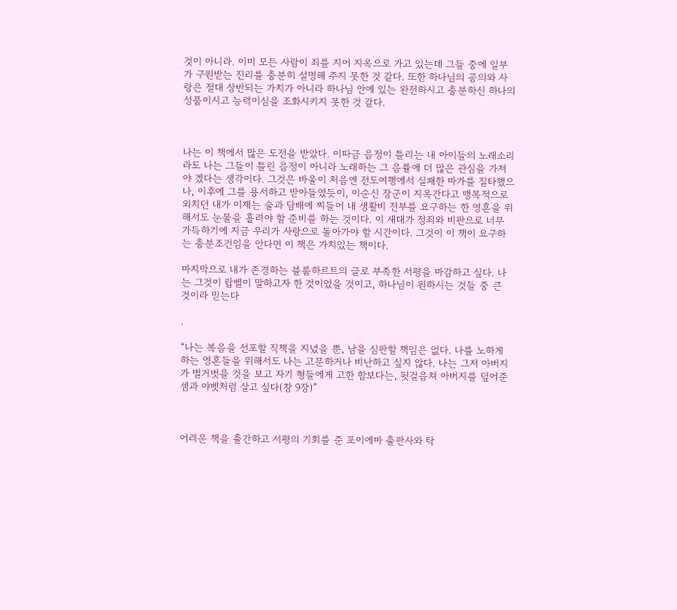것이 아니라. 이미 모든 사람이 죄를 지어 지옥으로 가고 있는데 그들 중에 일부가 구원받는 진리를 충분히 설명해 주지 못한 것 같다. 또한 하나님의 공의와 사랑은 절대 상반되는 가치가 아니라 하나님 안에 있는 완전하시고 충분하신 하나의 성품이시고 능력이심을 조화시키지 못한 것 같다.



나는 이 책에서 많은 도전을 받았다. 이따금 음정이 틀리는 내 아이들의 노래소리라도 나는 그들이 틀린 음정이 아니라 노래하는 그 음률에 더 많은 관심을 가져야 겠다는 생각이다. 그것은 바울이 처음엔 전도여행에서 실패한 마가를 질타했으나, 이후에 그를 용서하고 받아들였듯이, 이순신 장군이 지옥간다고 맹목적으로 외치던 내가 이제는 술과 담배에 찌들어 내 생활비 전부를 요구하는 한 영혼을 위해서도 눈물을 흘려야 할 준비를 하는 것이다. 이 새대가 정죄와 비판으로 너무 가득하기에 지금 우리가 사랑으로 돌아가야 할 시간이다. 그것이 이 책이 요구하는 충분조건임을 안다면 이 책은 가치있는 책이다.

마지막으로 내가 존경하는 블룸하르트의 글로 부족한 서평을 마감하고 싶다. 나는 그것이 랍벨이 말하고자 한 것이었을 것이고, 하나님이 원하시는 것들 중 큰 것이라 믿는다

.

“나는 복음을 선포할 직책을 지녔을 뿐, 남을 심판할 책임은 없다. 나를 노하게 하는 영혼들을 위해서도 나는 고문하거나 비난하고 싶지 않다. 나는 그저 아버지가 벌거벗을 것을 보고 자기 형들에게 고한 함보다는, 뒷걸음쳐 아버지를 덮어준 셈과 야벳처럼 살고 싶다(창 9장)”



어려운 책을 출간하고 서평의 기회를 준 포이에마 출판사와 탁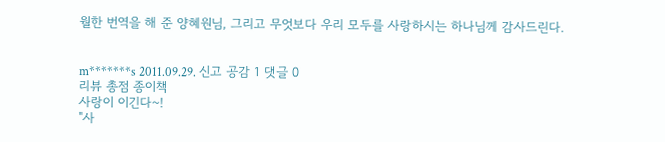월한 번역을 해 준 양혜원님, 그리고 무엇보다 우리 모두를 사랑하시는 하나님께 감사드린다.


m*******s 2011.09.29. 신고 공감 1 댓글 0
리뷰 총점 종이책
사랑이 이긴다~!
"사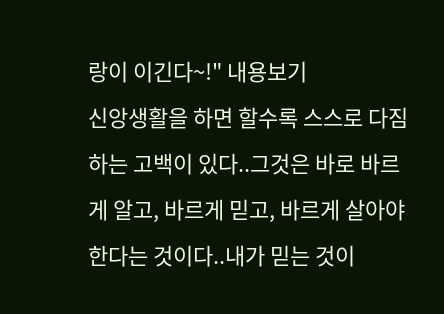랑이 이긴다~!" 내용보기
신앙생활을 하면 할수록 스스로 다짐하는 고백이 있다..그것은 바로 바르게 알고, 바르게 믿고, 바르게 살아야 한다는 것이다..내가 믿는 것이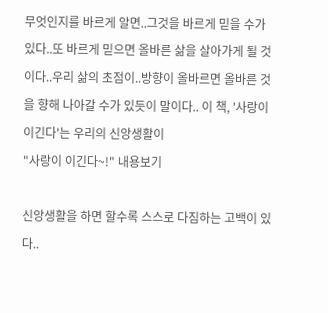무엇인지를 바르게 알면..그것을 바르게 믿을 수가 있다..또 바르게 믿으면 올바른 삶을 살아가게 될 것이다..우리 삶의 초점이..방향이 올바르면 올바른 것을 향해 나아갈 수가 있듯이 말이다.. 이 책, '사랑이 이긴다'는 우리의 신앙생활이
"사랑이 이긴다~!" 내용보기

신앙생활을 하면 할수록 스스로 다짐하는 고백이 있다..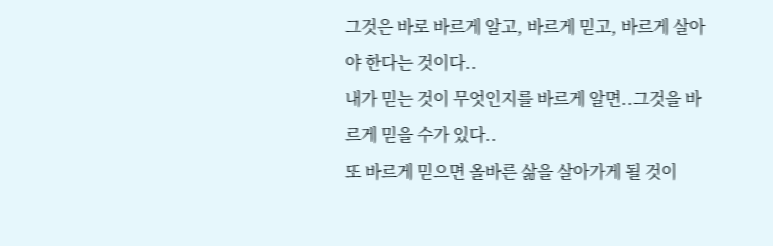그것은 바로 바르게 알고, 바르게 믿고, 바르게 살아야 한다는 것이다..
내가 믿는 것이 무엇인지를 바르게 알면..그것을 바르게 믿을 수가 있다..
또 바르게 믿으면 올바른 삶을 살아가게 될 것이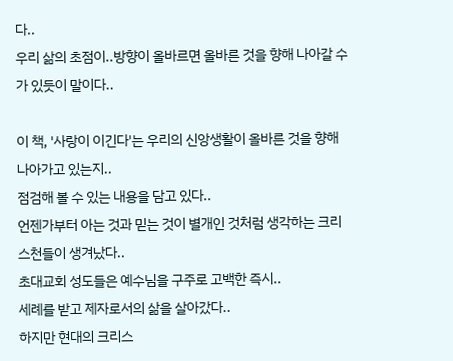다..
우리 삶의 초점이..방향이 올바르면 올바른 것을 향해 나아갈 수가 있듯이 말이다..

이 책, '사랑이 이긴다'는 우리의 신앙생활이 올바른 것을 향해 나아가고 있는지..
점검해 볼 수 있는 내용을 담고 있다..
언젠가부터 아는 것과 믿는 것이 별개인 것처럼 생각하는 크리스천들이 생겨났다..
초대교회 성도들은 예수님을 구주로 고백한 즉시..
세례를 받고 제자로서의 삶을 살아갔다..
하지만 현대의 크리스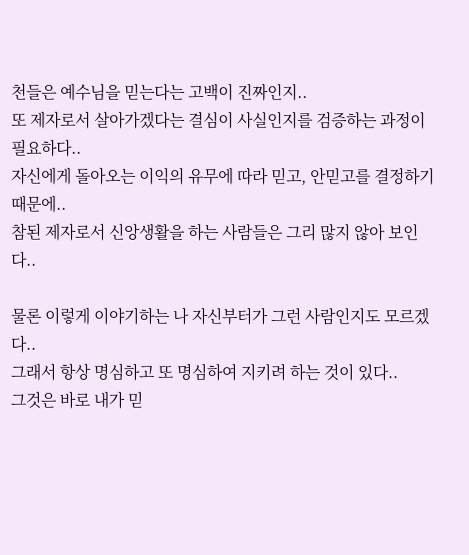천들은 예수님을 믿는다는 고백이 진짜인지..
또 제자로서 살아가겠다는 결심이 사실인지를 검증하는 과정이 필요하다..
자신에게 돌아오는 이익의 유무에 따라 믿고, 안믿고를 결정하기 때문에..
참된 제자로서 신앙생활을 하는 사람들은 그리 많지 않아 보인다..

물론 이렇게 이야기하는 나 자신부터가 그런 사람인지도 모르겠다..
그래서 항상 명심하고 또 명심하여 지키려 하는 것이 있다..
그것은 바로 내가 믿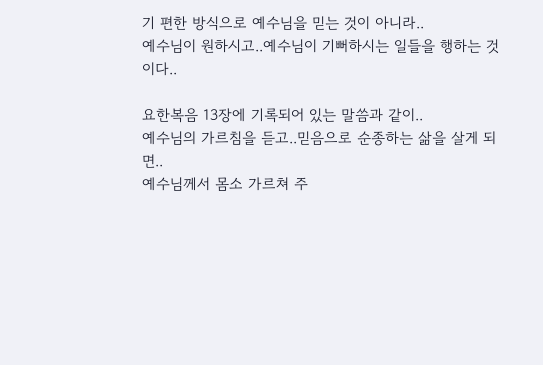기 편한 방식으로 예수님을 믿는 것이 아니라..
예수님이 원하시고..예수님이 기뻐하시는 일들을 행하는 것이다..

요한복음 13장에 기록되어 있는 말씀과 같이..
예수님의 가르침을 듣고..믿음으로 순종하는 삶을 살게 되면..
예수님께서 몸소 가르쳐 주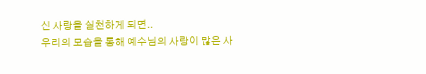신 사랑을 실천하게 되면..
우리의 모습을 통해 예수님의 사랑이 많은 사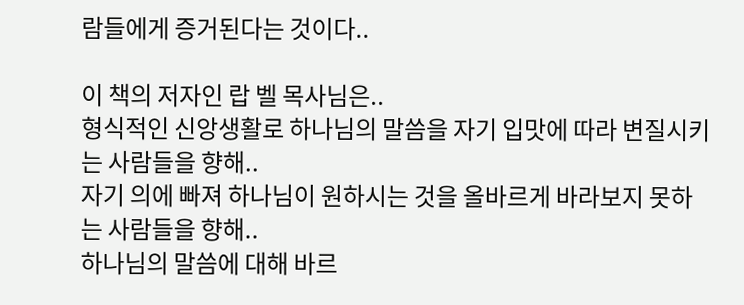람들에게 증거된다는 것이다..

이 책의 저자인 랍 벨 목사님은..
형식적인 신앙생활로 하나님의 말씀을 자기 입맛에 따라 변질시키는 사람들을 향해..
자기 의에 빠져 하나님이 원하시는 것을 올바르게 바라보지 못하는 사람들을 향해..
하나님의 말씀에 대해 바르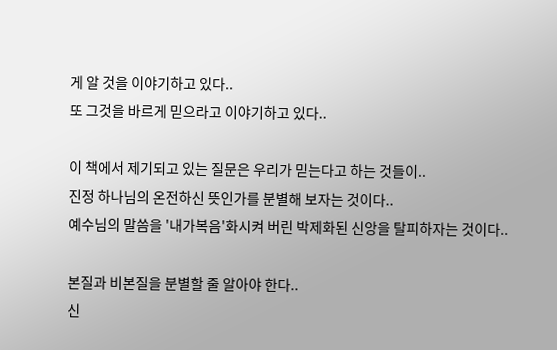게 알 것을 이야기하고 있다..
또 그것을 바르게 믿으라고 이야기하고 있다..

이 책에서 제기되고 있는 질문은 우리가 믿는다고 하는 것들이..
진정 하나님의 온전하신 뜻인가를 분별해 보자는 것이다..
예수님의 말씀을 '내가복음'화시켜 버린 박제화된 신앙을 탈피하자는 것이다..

본질과 비본질을 분별할 줄 알아야 한다..
신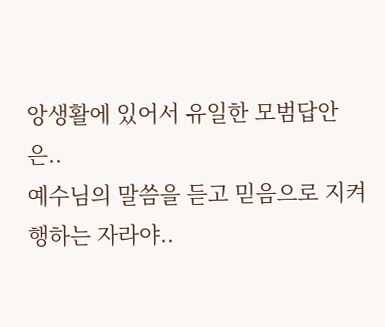앙생활에 있어서 유일한 모범답안은..
예수님의 말씀을 듣고 믿음으로 지켜 행하는 자라야..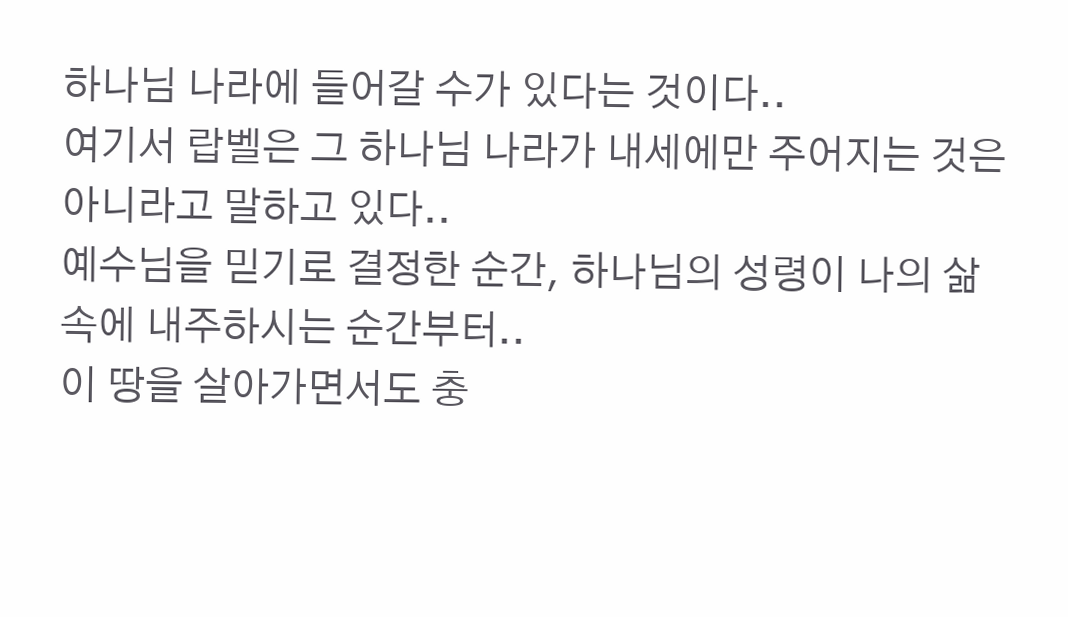하나님 나라에 들어갈 수가 있다는 것이다..
여기서 랍벨은 그 하나님 나라가 내세에만 주어지는 것은 아니라고 말하고 있다..
예수님을 믿기로 결정한 순간, 하나님의 성령이 나의 삶 속에 내주하시는 순간부터..
이 땅을 살아가면서도 충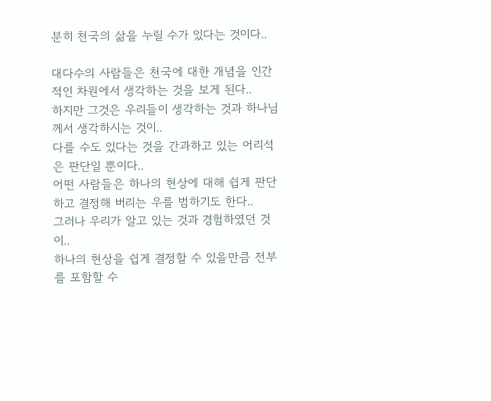분히 천국의 삶을 누릴 수가 있다는 것이다..

대다수의 사람들은 천국에 대한 개념을 인간적인 차원에서 생각하는 것을 보게 된다..
하지만 그것은 우리들이 생각하는 것과 하나님께서 생각하시는 것이..
다를 수도 있다는 것을 간과하고 있는 어리석은 판단일 뿐이다..
어떤 사람들은 하나의 현상에 대해 쉽게 판단하고 결정해 버리는 우를 범하기도 한다..
그러나 우리가 알고 있는 것과 경험하였던 것이..
하나의 현상을 쉽게 결정할 수 있을만큼 전부를 포함할 수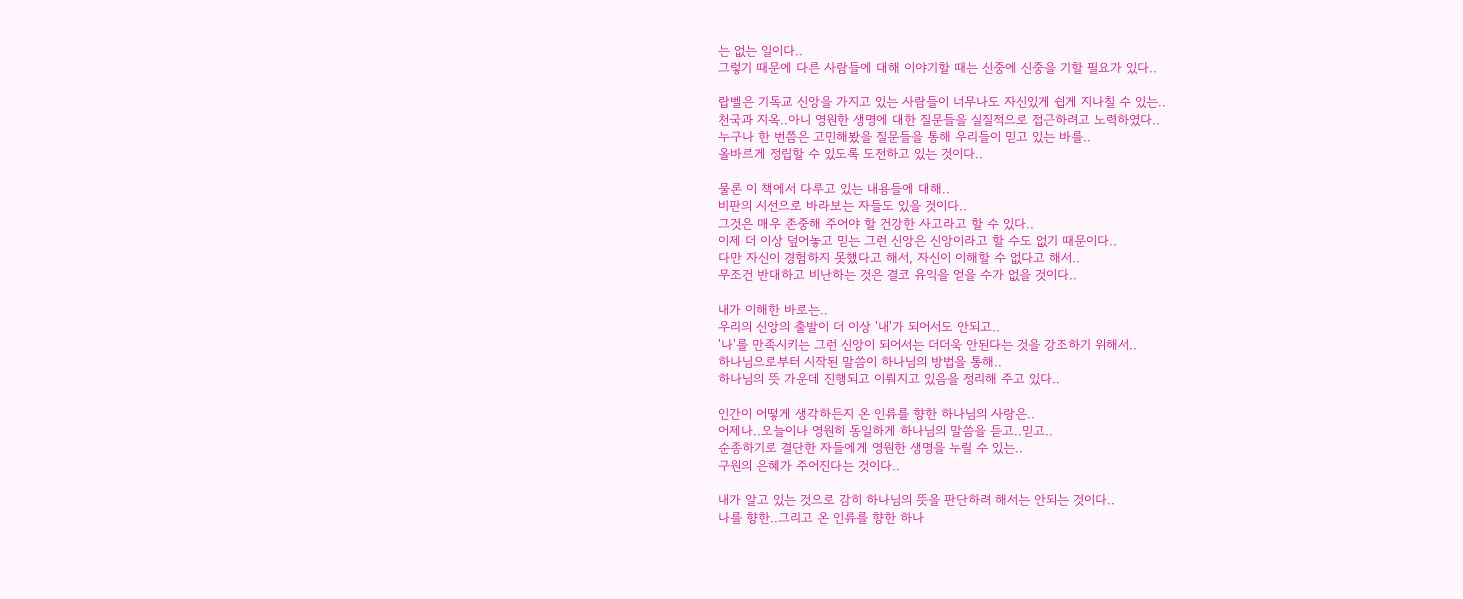는 없는 일이다..
그렇기 때문에 다른 사람들에 대해 이야기할 때는 신중에 신중을 기할 필요가 있다..

랍벨은 기독교 신앙을 가지고 있는 사람들이 너무나도 자신있게 쉽게 지나칠 수 있는..
천국과 지옥..아니 영원한 생명에 대한 질문들을 실질적으로 접근하려고 노력하였다..
누구나 한 번쯤은 고민해봤을 질문들을 통해 우리들이 믿고 있는 바를..
올바르게 정립할 수 있도록 도전하고 있는 것이다..

물론 이 책에서 다루고 있는 내용들에 대해..
비판의 시선으로 바라보는 자들도 있을 것이다..
그것은 매우 존중해 주어야 할 건강한 사고라고 할 수 있다..
이제 더 이상 덮어놓고 믿는 그런 신앙은 신앙이라고 할 수도 없기 때문이다..
다만 자신이 경험하지 못했다고 해서, 자신이 이해할 수 없다고 해서..
무조건 반대하고 비난하는 것은 결코 유익을 얻을 수가 없을 것이다..

내가 이해한 바로는..
우리의 신앙의 출발이 더 이상 '내'가 되어서도 안되고..
'나'를 만족시키는 그런 신앙이 되어서는 더더욱 안된다는 것을 강조하기 위해서..
하나님으로부터 시작된 말씀이 하나님의 방법을 통해..
하나님의 뜻 가운데 진행되고 이뤄지고 있음을 정리해 주고 있다..

인간이 어떻게 생각하든지 온 인류를 향한 하나님의 사랑은..
어제나..오늘이나 영원히 동일하게 하나님의 말씀을 듣고..믿고..
순종하기로 결단한 자들에게 영원한 생명을 누릴 수 있는..
구원의 은혜가 주어진다는 것이다..

내가 알고 있는 것으로 감히 하나님의 뜻을 판단하려 해서는 안되는 것이다..
나를 향한..그리고 온 인류를 향한 하나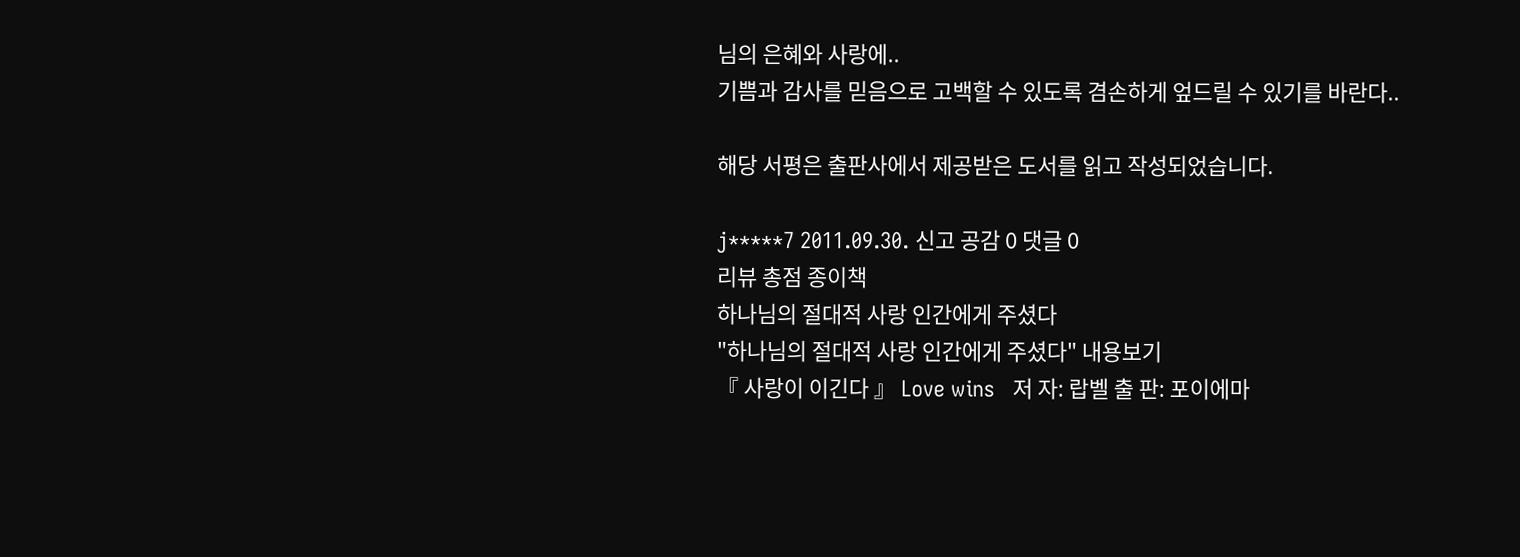님의 은혜와 사랑에..
기쁨과 감사를 믿음으로 고백할 수 있도록 겸손하게 엎드릴 수 있기를 바란다..

해당 서평은 출판사에서 제공받은 도서를 읽고 작성되었습니다.

j*****7 2011.09.30. 신고 공감 0 댓글 0
리뷰 총점 종이책
하나님의 절대적 사랑 인간에게 주셨다
"하나님의 절대적 사랑 인간에게 주셨다" 내용보기
『 사랑이 이긴다 』 Love wins   저 자: 랍벨 출 판: 포이에마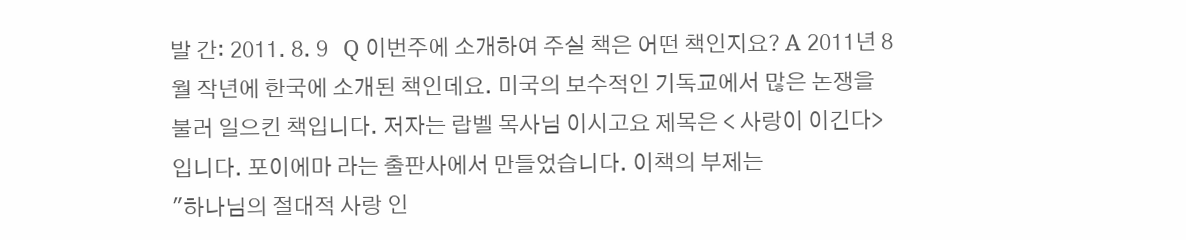발 간: 2011. 8. 9   Q 이번주에 소개하여 주실 책은 어떤 책인지요? A 2011년 8월 작년에 한국에 소개된 책인데요. 미국의 보수적인 기독교에서 많은 논쟁을 불러 일으킨 책입니다. 저자는 랍벨 목사님 이시고요 제목은 < 사랑이 이긴다>입니다. 포이에마 라는 출판사에서 만들었습니다. 이책의 부제는
"하나님의 절대적 사랑 인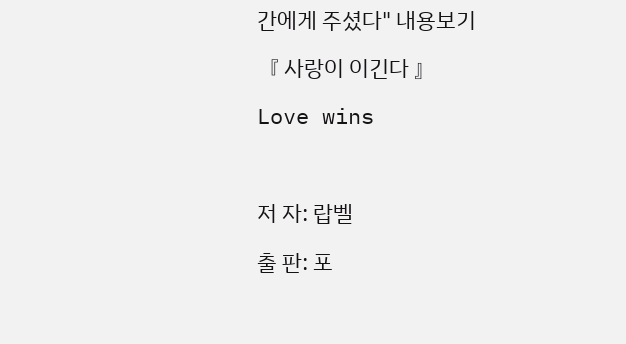간에게 주셨다" 내용보기

『 사랑이 이긴다 』

Love wins



저 자: 랍벨

출 판: 포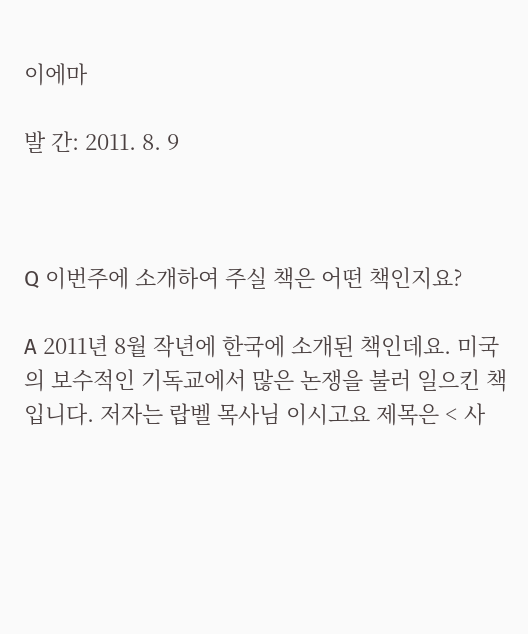이에마

발 간: 2011. 8. 9



Q 이번주에 소개하여 주실 책은 어떤 책인지요?

A 2011년 8월 작년에 한국에 소개된 책인데요. 미국의 보수적인 기독교에서 많은 논쟁을 불러 일으킨 책입니다. 저자는 랍벨 목사님 이시고요 제목은 < 사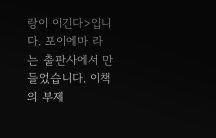랑이 이긴다>입니다. 포이에마 라는 출판사에서 만들었습니다. 이책의 부제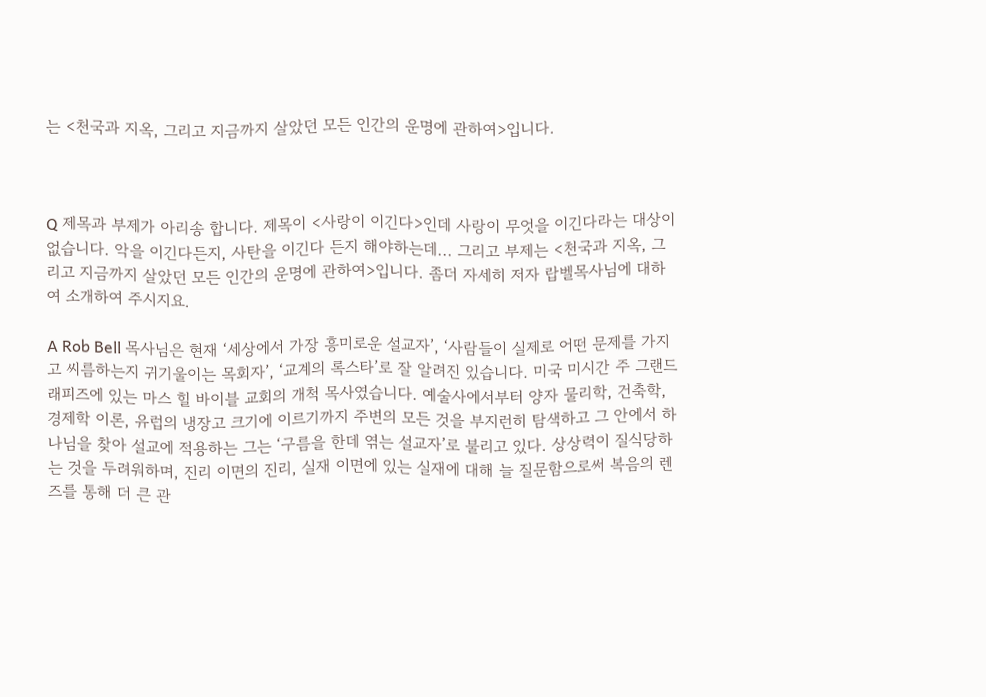는 <천국과 지옥, 그리고 지금까지 살았던 모든 인간의 운명에 관하여>입니다.



Q 제목과 부제가 아리송 합니다. 제목이 <사랑이 이긴다>인데 사랑이 무엇을 이긴다라는 대상이 없습니다. 악을 이긴다든지, 사탄을 이긴다 든지 해야하는데... 그리고 부제는 <천국과 지옥, 그리고 지금까지 살았던 모든 인간의 운명에 관하여>입니다. 좀더 자세히 저자 랍벨목사님에 대하여 소개하여 주시지요.

A Rob Bell 목사님은 현재 ‘세상에서 가장 흥미로운 설교자’, ‘사람들이 실제로 어떤 문제를 가지고 씨름하는지 귀기울이는 목회자’, ‘교계의 록스타’로 잘 알려진 있습니다. 미국 미시간 주 그랜드래피즈에 있는 마스 힐 바이블 교회의 개척 목사였습니다. 예술사에서부터 양자 물리학, 건축학, 경제학 이론, 유럽의 냉장고 크기에 이르기까지 주변의 모든 것을 부지런히 탐색하고 그 안에서 하나님을 찾아 설교에 적용하는 그는 ‘구름을 한데 엮는 설교자’로 불리고 있다. 상상력이 질식당하는 것을 두려워하며, 진리 이면의 진리, 실재 이면에 있는 실재에 대해 늘 질문함으로써 복음의 렌즈를 통해 더 큰 관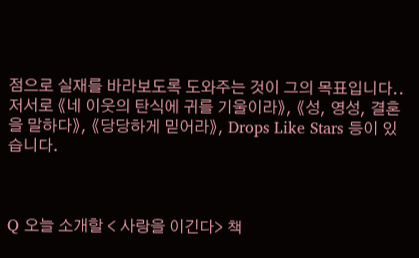점으로 실재를 바라보도록 도와주는 것이 그의 목표입니다.. 저서로 《네 이웃의 탄식에 귀를 기울이라》, 《성, 영성, 결혼을 말하다》, 《당당하게 믿어라》, Drops Like Stars 등이 있습니다.



Q 오늘 소개할 < 사랑을 이긴다> 책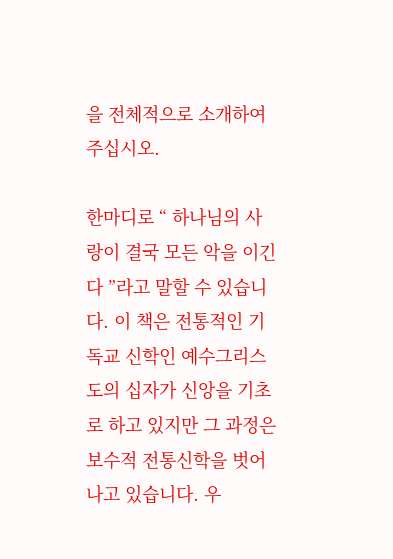을 전체적으로 소개하여 주십시오.

한마디로 “ 하나님의 사랑이 결국 모든 악을 이긴다 ”라고 말할 수 있습니다. 이 책은 전통적인 기독교 신학인 예수그리스도의 십자가 신앙을 기초로 하고 있지만 그 과정은 보수적 전통신학을 벗어나고 있습니다. 우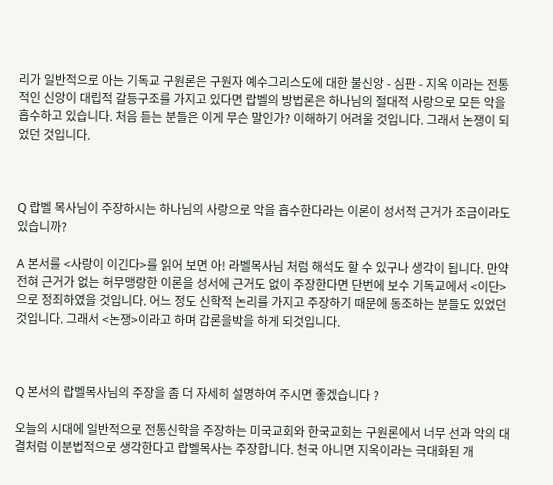리가 일반적으로 아는 기독교 구원론은 구원자 예수그리스도에 대한 불신앙 - 심판 - 지옥 이라는 전통적인 신앙이 대립적 갈등구조를 가지고 있다면 랍벨의 방법론은 하나님의 절대적 사랑으로 모든 악을 흡수하고 있습니다. 처음 듣는 분들은 이게 무슨 말인가? 이해하기 어려울 것입니다. 그래서 논쟁이 되었던 것입니다.



Q 랍벨 목사님이 주장하시는 하나님의 사랑으로 악을 흡수한다라는 이론이 성서적 근거가 조금이라도 있습니까?

A 본서를 <사랑이 이긴다>를 읽어 보면 아! 라벨목사님 처럼 해석도 할 수 있구나 생각이 됩니다. 만약 전혀 근거가 없는 허무맹랑한 이론을 성서에 근거도 없이 주장한다면 단번에 보수 기독교에서 <이단>으로 정죄하였을 것입니다. 어느 정도 신학적 논리를 가지고 주장하기 때문에 동조하는 분들도 있었던 것입니다. 그래서 <논쟁>이라고 하며 갑론을박을 하게 되것입니다.



Q 본서의 랍벨목사님의 주장을 좀 더 자세히 설명하여 주시면 좋겠습니다 ?

오늘의 시대에 일반적으로 전통신학을 주장하는 미국교회와 한국교회는 구원론에서 너무 선과 악의 대결처럼 이분법적으로 생각한다고 랍벨목사는 주장합니다. 천국 아니면 지옥이라는 극대화된 개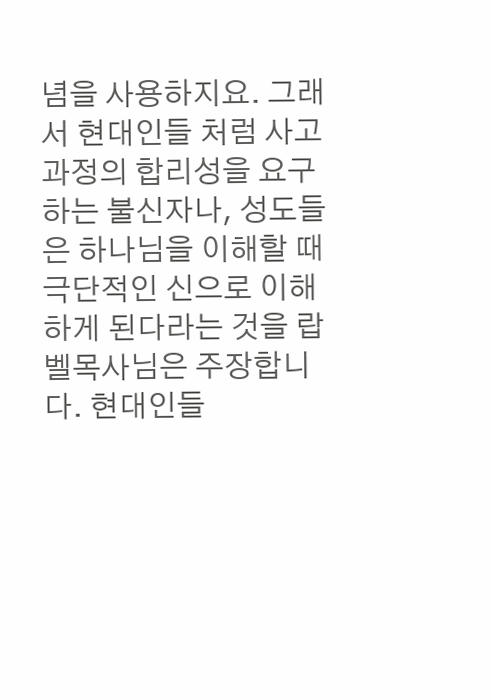념을 사용하지요. 그래서 현대인들 처럼 사고 과정의 합리성을 요구하는 불신자나, 성도들은 하나님을 이해할 때 극단적인 신으로 이해하게 된다라는 것을 랍벨목사님은 주장합니다. 현대인들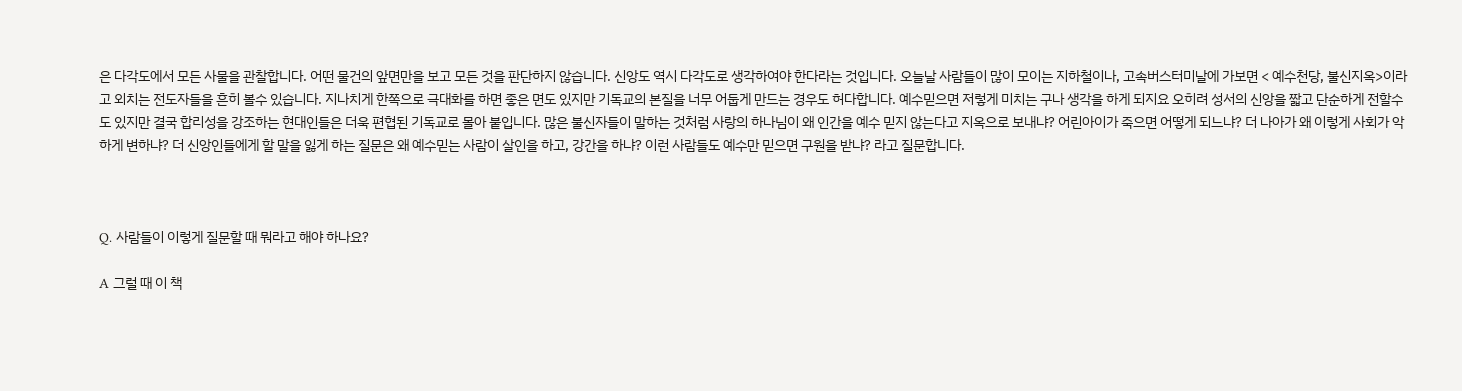은 다각도에서 모든 사물을 관찰합니다. 어떤 물건의 앞면만을 보고 모든 것을 판단하지 않습니다. 신앙도 역시 다각도로 생각하여야 한다라는 것입니다. 오늘날 사람들이 많이 모이는 지하철이나, 고속버스터미날에 가보면 < 예수천당, 불신지옥>이라고 외치는 전도자들을 흔히 볼수 있습니다. 지나치게 한쪽으로 극대화를 하면 좋은 면도 있지만 기독교의 본질을 너무 어둡게 만드는 경우도 허다합니다. 예수믿으면 저렇게 미치는 구나 생각을 하게 되지요 오히려 성서의 신앙을 짧고 단순하게 전할수도 있지만 결국 합리성을 강조하는 현대인들은 더욱 편협된 기독교로 몰아 붙입니다. 많은 불신자들이 말하는 것처럼 사랑의 하나님이 왜 인간을 예수 믿지 않는다고 지옥으로 보내냐? 어린아이가 죽으면 어떻게 되느냐? 더 나아가 왜 이렇게 사회가 악하게 변하냐? 더 신앙인들에게 할 말을 잃게 하는 질문은 왜 예수믿는 사람이 살인을 하고, 강간을 하냐? 이런 사람들도 예수만 믿으면 구원을 받냐? 라고 질문합니다.



Q. 사람들이 이렇게 질문할 때 뭐라고 해야 하나요?

A 그럴 때 이 책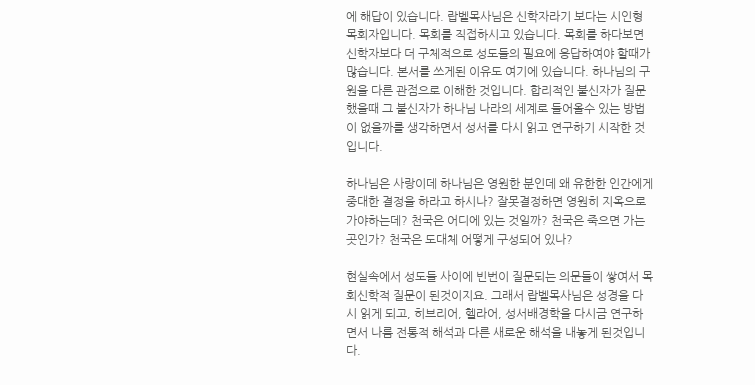에 해답이 있습니다. 랍벨목사님은 신학자라기 보다는 시인형 목회자입니다. 목회를 직접하시고 있습니다. 목회를 하다보면 신학자보다 더 구체적으로 성도들의 필요에 응답하여야 할때가 많습니다. 본서를 쓰게된 이유도 여기에 있습니다. 하나님의 구원을 다른 관점으로 이해한 것입니다. 합리적인 불신자가 질문했을때 그 불신자가 하나님 나라의 세계로 들어올수 있는 방법이 없을까를 생각하면서 성서를 다시 읽고 연구하기 시작한 것입니다.

하나님은 사랑이데 하나님은 영원한 분인데 왜 유한한 인간에게 중대한 결정을 하라고 하시나? 잘못결정하면 영원히 지옥으로 가야하는데? 천국은 어디에 있는 것일까? 천국은 죽으면 가는 곳인가? 천국은 도대체 어떻게 구성되어 있나?

현실속에서 성도들 사이에 빈번이 질문되는 의문들이 쌓여서 목회신학적 질문이 된것이지요. 그래서 랍벨목사님은 성경을 다시 읽게 되고, 히브리어, 헬라어, 성서배경학을 다시금 연구하면서 나름 전통적 해석과 다른 새로운 해석을 내놓게 된것입니다.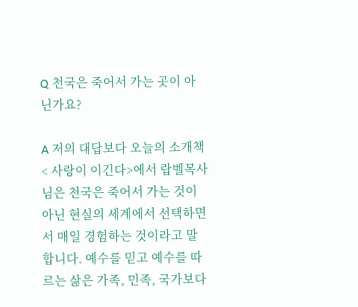Q 천국은 죽어서 가는 곳이 아닌가요?

A 저의 대답보다 오늘의 소개책 < 사랑이 이긴다>에서 랍벨목사님은 천국은 죽어서 가는 것이 아닌 현실의 세계에서 선택하면서 매일 경험하는 것이라고 말합니다. 예수를 믿고 예수를 따르는 삶은 가족, 민족, 국가보다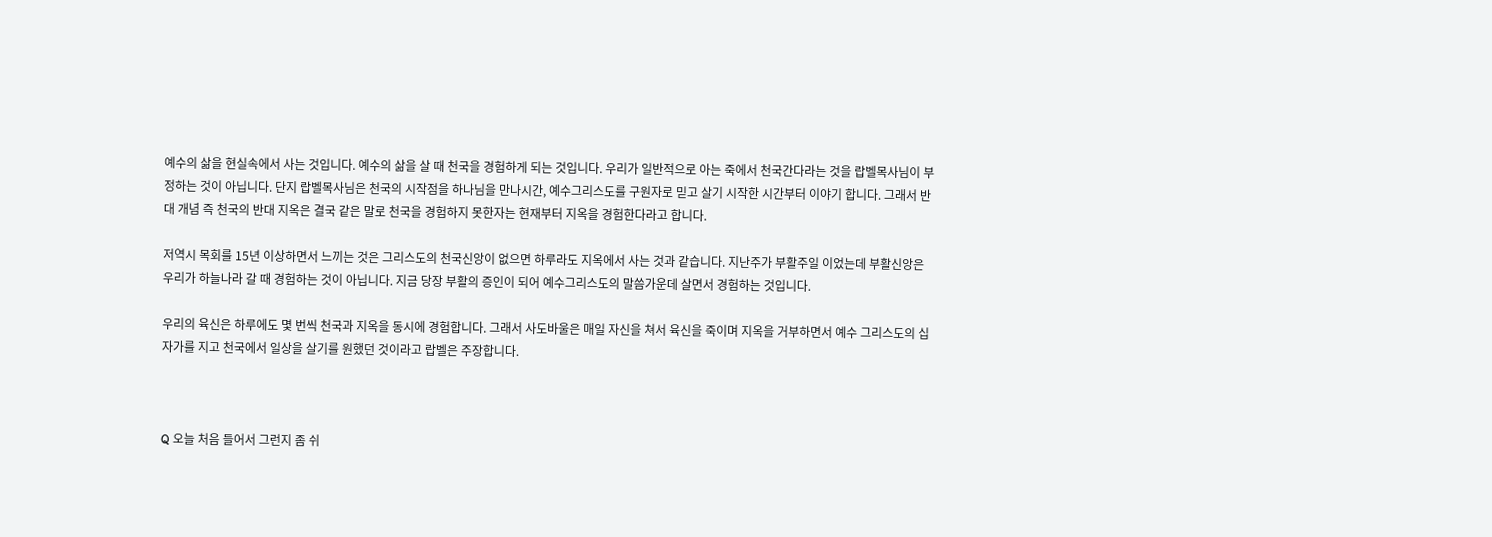예수의 삶을 현실속에서 사는 것입니다. 예수의 삶을 살 때 천국을 경험하게 되는 것입니다. 우리가 일반적으로 아는 죽에서 천국간다라는 것을 랍벨목사님이 부정하는 것이 아닙니다. 단지 랍벨목사님은 천국의 시작점을 하나님을 만나시간, 예수그리스도를 구원자로 믿고 살기 시작한 시간부터 이야기 합니다. 그래서 반대 개념 즉 천국의 반대 지옥은 결국 같은 말로 천국을 경험하지 못한자는 현재부터 지옥을 경험한다라고 합니다.

저역시 목회를 15년 이상하면서 느끼는 것은 그리스도의 천국신앙이 없으면 하루라도 지옥에서 사는 것과 같습니다. 지난주가 부활주일 이었는데 부활신앙은 우리가 하늘나라 갈 때 경험하는 것이 아닙니다. 지금 당장 부활의 증인이 되어 예수그리스도의 말씀가운데 살면서 경험하는 것입니다.

우리의 육신은 하루에도 몇 번씩 천국과 지옥을 동시에 경험합니다. 그래서 사도바울은 매일 자신을 쳐서 육신을 죽이며 지옥을 거부하면서 예수 그리스도의 십자가를 지고 천국에서 일상을 살기를 원했던 것이라고 랍벨은 주장합니다.



Q 오늘 처음 들어서 그런지 좀 쉬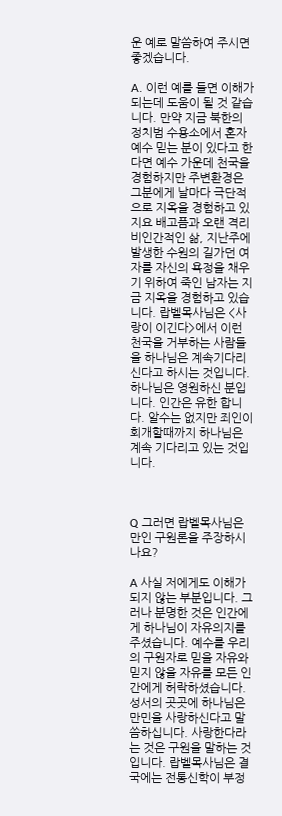운 예로 말씀하여 주시면 좋겠습니다.

A. 이런 예를 들면 이해가 되는데 도움이 될 것 같습니다. 만약 지금 북한의 정치범 수용소에서 혼자 예수 믿는 분이 있다고 한다면 예수 가운데 천국을 경험하지만 주변환경은 그분에게 날마다 극단적으로 지옥을 경험하고 있지요 배고픔과 오랜 격리 비인간적인 삶, 지난주에 발생한 수원의 길가던 여자를 자신의 욕정을 채우기 위하여 죽인 남자는 지금 지옥을 경험하고 있습니다. 랍벨목사님은 <사랑이 이긴다>에서 이런 천국을 거부하는 사람들을 하나님은 계속기다리신다고 하시는 것입니다. 하나님은 영원하신 분입니다. 인간은 유한 합니다. 알수는 없지만 죄인이 회개할때까지 하나님은 계속 기다리고 있는 것입니다.



Q 그러면 랍벨목사님은 만인 구원론을 주장하시나요?

A 사실 저에게도 이해가 되지 않는 부분입니다. 그러나 분명한 것은 인간에게 하나님이 자유의지를 주셨습니다. 예수를 우리의 구원자로 믿을 자유와 믿지 않을 자유를 모든 인간에게 허락하셨습니다. 성서의 곳곳에 하나님은 만민을 사랑하신다고 말씀하십니다. 사랑한다라는 것은 구원을 말하는 것입니다. 랍벨목사님은 결국에는 전통신학이 부정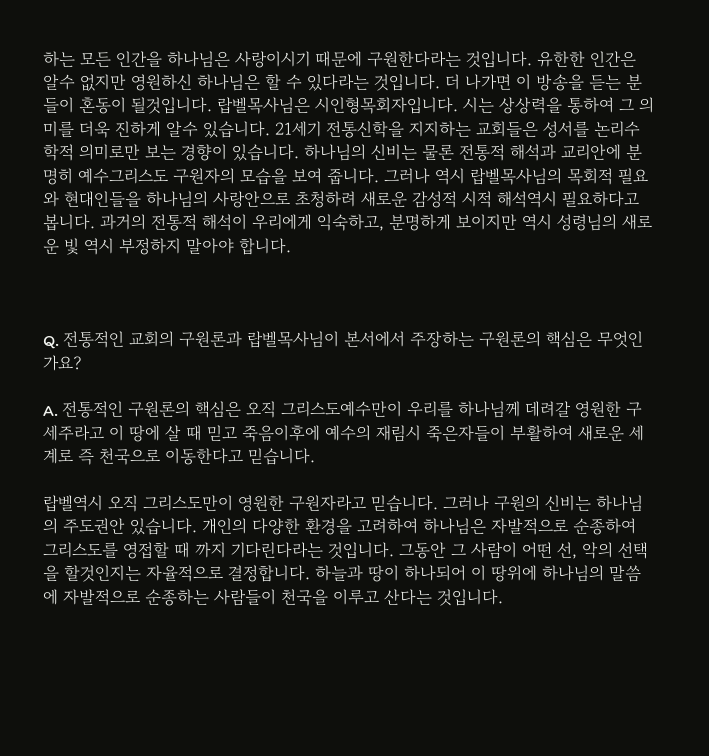하는 모든 인간을 하나님은 사랑이시기 때문에 구원한다라는 것입니다. 유한한 인간은 알수 없지만 영원하신 하나님은 할 수 있다라는 것입니다. 더 나가면 이 방송을 듣는 분들이 혼동이 될것입니다. 랍벨목사님은 시인형목회자입니다. 시는 상상력을 통하여 그 의미를 더욱 진하게 알수 있습니다. 21세기 전통신학을 지지하는 교회들은 성서를 논리수학적 의미로만 보는 경향이 있습니다. 하나님의 신비는 물론 전통적 해석과 교리안에 분명히 예수그리스도 구원자의 모습을 보여 줍니다. 그러나 역시 랍벨목사님의 목회적 필요와 현대인들을 하나님의 사랑안으로 초청하려 새로운 감성적 시적 해석역시 필요하다고 봅니다. 과거의 전통적 해석이 우리에게 익숙하고, 분명하게 보이지만 역시 성령님의 새로운 빛 역시 부정하지 말아야 합니다.



Q. 전통적인 교회의 구원론과 랍벨목사님이 본서에서 주장하는 구원론의 핵심은 무엇인가요?

A. 전통적인 구원론의 핵심은 오직 그리스도예수만이 우리를 하나님께 데려갈 영원한 구세주라고 이 땅에 살 때 믿고 죽음이후에 예수의 재림시 죽은자들이 부활하여 새로운 세계로 즉 천국으로 이동한다고 믿습니다.

랍벨역시 오직 그리스도만이 영원한 구원자라고 믿습니다. 그러나 구원의 신비는 하나님의 주도권안 있습니다. 개인의 다양한 환경을 고려하여 하나님은 자발적으로 순종하여 그리스도를 영접할 때 까지 기다린다라는 것입니다. 그동안 그 사람이 어떤 선, 악의 선택을 할것인지는 자율적으로 결정합니다. 하늘과 땅이 하나되어 이 땅위에 하나님의 말씀에 자발적으로 순종하는 사람들이 천국을 이루고 산다는 것입니다.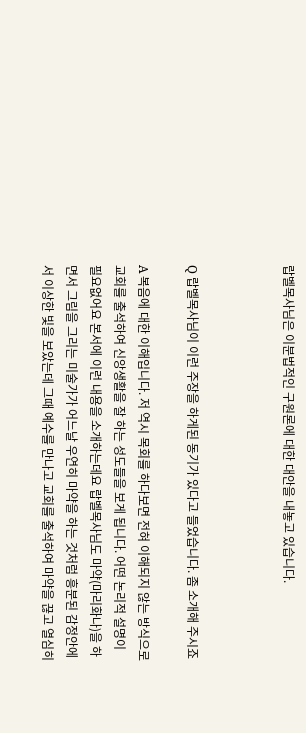랍벨목사님은 이분법적인 구원론에 대한 대안을 내놓고 있습니다.



Q 랍벨목사님이 이런 주장을 하게된 동기가 있다고 들었습니다. 좀 소개해 주시죠

A 복음에 대한 이해입니다. 저 역시 목회를 하다보면 전혀 이해되지 않는 방식으로 교회를 출석하여 신앙생활을 잘 하는 성도들을 보게 됩니다. 어떤 논리적 설명이 필요없어요 본서에 이런 내용을 소개하는데요 랍벨목사님도 마약(마리화나)을 하면서 그림을 그리는 미술가가 어느날 우연히 마약을 하는 것처럼 흥분된 감정안에서 이상한 빛을 보았는데 그때 예수를 만나고 교회를 출석하여 마약을 끊고 열심히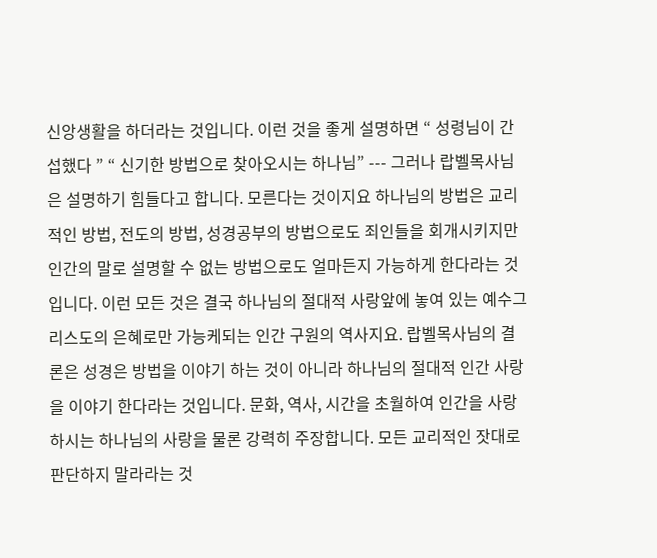신앙생활을 하더라는 것입니다. 이런 것을 좋게 설명하면 “ 성령님이 간섭했다 ” “ 신기한 방법으로 찾아오시는 하나님” --- 그러나 랍벨목사님은 설명하기 힘들다고 합니다. 모른다는 것이지요 하나님의 방법은 교리적인 방법, 전도의 방법, 성경공부의 방법으로도 죄인들을 회개시키지만 인간의 말로 설명할 수 없는 방법으로도 얼마든지 가능하게 한다라는 것입니다. 이런 모든 것은 결국 하나님의 절대적 사랑앞에 놓여 있는 예수그리스도의 은혜로만 가능케되는 인간 구원의 역사지요. 랍벨목사님의 결론은 성경은 방법을 이야기 하는 것이 아니라 하나님의 절대적 인간 사랑을 이야기 한다라는 것입니다. 문화, 역사, 시간을 초월하여 인간을 사랑하시는 하나님의 사랑을 물론 강력히 주장합니다. 모든 교리적인 잣대로 판단하지 말라라는 것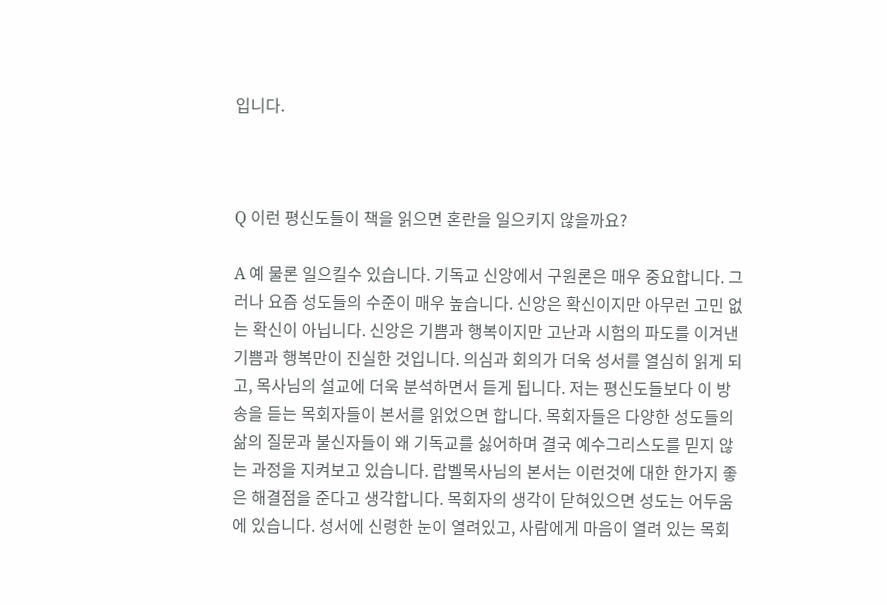입니다.



Q 이런 평신도들이 책을 읽으면 혼란을 일으키지 않을까요?

A 예 물론 일으킬수 있습니다. 기독교 신앙에서 구원론은 매우 중요합니다. 그러나 요즘 성도들의 수준이 매우 높습니다. 신앙은 확신이지만 아무런 고민 없는 확신이 아닙니다. 신앙은 기쁨과 행복이지만 고난과 시험의 파도를 이겨낸 기쁨과 행복만이 진실한 것입니다. 의심과 회의가 더욱 성서를 열심히 읽게 되고, 목사님의 설교에 더욱 분석하면서 듣게 됩니다. 저는 평신도들보다 이 방송을 듣는 목회자들이 본서를 읽었으면 합니다. 목회자들은 다양한 성도들의 삶의 질문과 불신자들이 왜 기독교를 싫어하며 결국 예수그리스도를 믿지 않는 과정을 지켜보고 있습니다. 랍벨목사님의 본서는 이런것에 대한 한가지 좋은 해결점을 준다고 생각합니다. 목회자의 생각이 닫혀있으면 성도는 어두움에 있습니다. 성서에 신령한 눈이 열려있고, 사람에게 마음이 열려 있는 목회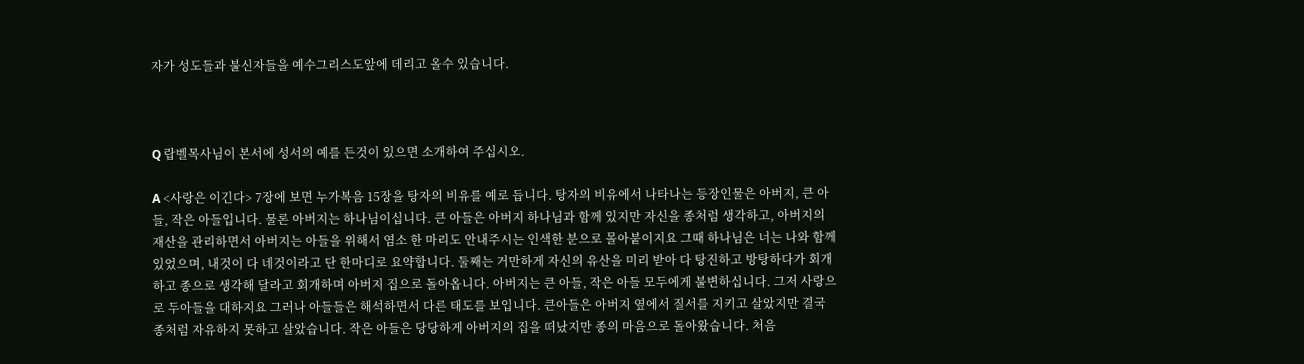자가 성도들과 불신자들을 예수그리스도앞에 데리고 올수 있습니다.



Q 랍벨목사님이 본서에 성서의 예를 든것이 있으면 소개하여 주십시오.

A <사랑은 이긴다> 7장에 보면 누가복음 15장을 탕자의 비유를 예로 듭니다. 탕자의 비유에서 나타나는 등장인물은 아버지, 큰 아들, 작은 아들입니다. 물론 아버지는 하나님이십니다. 큰 아들은 아버지 하나님과 함께 있지만 자신을 종처럼 생각하고, 아버지의 재산을 관리하면서 아버지는 아들을 위해서 염소 한 마리도 안내주시는 인색한 분으로 몰아붙이지요 그때 하나님은 너는 나와 함께 있었으며, 내것이 다 네것이라고 단 한마디로 요약합니다. 둘째는 거만하게 자신의 유산을 미리 받아 다 탕진하고 방탕하다가 회개하고 종으로 생각해 달라고 회개하며 아버지 집으로 돌아옵니다. 아버지는 큰 아들, 작은 아들 모두에게 불변하십니다. 그저 사랑으로 두아들을 대하지요 그러나 아들들은 해석하면서 다른 태도를 보입니다. 큰아들은 아버지 옆에서 질서를 지키고 살았지만 결국 종처럼 자유하지 못하고 살았습니다. 작은 아들은 당당하게 아버지의 집을 떠났지만 종의 마음으로 돌아왔습니다. 처음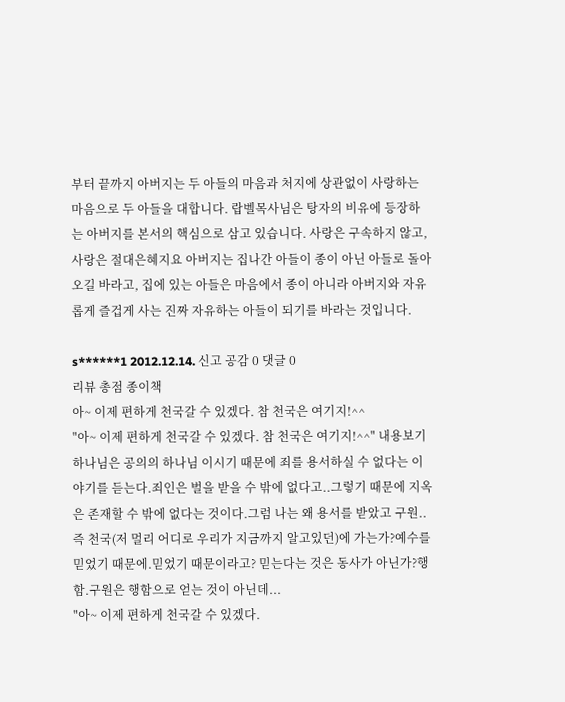부터 끝까지 아버지는 두 아들의 마음과 처지에 상관없이 사랑하는 마음으로 두 아들을 대합니다. 랍벨목사님은 탕자의 비유에 등장하는 아버지를 본서의 핵심으로 삼고 있습니다. 사랑은 구속하지 않고, 사랑은 절대은혜지요 아버지는 집나간 아들이 종이 아닌 아들로 돌아오길 바라고, 집에 있는 아들은 마음에서 종이 아니라 아버지와 자유롭게 즐겁게 사는 진짜 자유하는 아들이 되기를 바라는 것입니다.

s******1 2012.12.14. 신고 공감 0 댓글 0
리뷰 총점 종이책
아~ 이제 편하게 천국갈 수 있겠다. 참 천국은 여기지!^^
"아~ 이제 편하게 천국갈 수 있겠다. 참 천국은 여기지!^^" 내용보기
하나님은 공의의 하나님 이시기 때문에 죄를 용서하실 수 없다는 이야기를 듣는다.죄인은 벌을 받을 수 밖에 없다고..그렇기 때문에 지옥은 존재할 수 밖에 없다는 것이다.그럼 나는 왜 용서를 받았고 구원.. 즉 천국(저 멀리 어디로 우리가 지금까지 알고있던)에 가는가?예수를 믿었기 때문에.믿었기 때문이라고? 믿는다는 것은 동사가 아닌가?행함.구원은 행함으로 얻는 것이 아닌데...
"아~ 이제 편하게 천국갈 수 있겠다.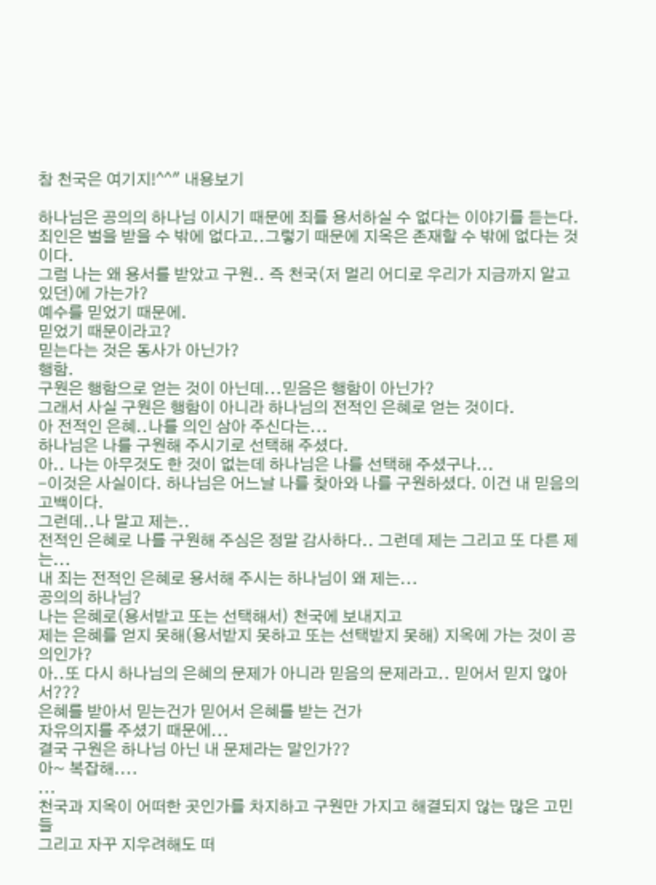참 천국은 여기지!^^" 내용보기

하나님은 공의의 하나님 이시기 때문에 죄를 용서하실 수 없다는 이야기를 듣는다.
죄인은 벌을 받을 수 밖에 없다고..그렇기 때문에 지옥은 존재할 수 밖에 없다는 것이다.
그럼 나는 왜 용서를 받았고 구원.. 즉 천국(저 멀리 어디로 우리가 지금까지 알고있던)에 가는가?
예수를 믿었기 때문에.
믿었기 때문이라고?
믿는다는 것은 동사가 아닌가?
행함.
구원은 행함으로 얻는 것이 아닌데...믿음은 행함이 아닌가?
그래서 사실 구원은 행함이 아니라 하나님의 전적인 은혜로 얻는 것이다.
아 전적인 은혜..나를 의인 삼아 주신다는...
하나님은 나를 구원해 주시기로 선택해 주셨다.
아.. 나는 아무것도 한 것이 없는데 하나님은 나를 선택해 주셨구나...
-이것은 사실이다. 하나님은 어느날 나를 찾아와 나를 구원하셨다. 이건 내 믿음의 고백이다.
그런데..나 말고 제는..
전적인 은혜로 나를 구원해 주심은 정말 감사하다.. 그런데 제는 그리고 또 다른 제는...
내 죄는 전적인 은혜로 용서해 주시는 하나님이 왜 제는...
공의의 하나님?
나는 은혜로(용서받고 또는 선택해서) 천국에 보내지고
제는 은혜를 얻지 못해(용서받지 못하고 또는 선택받지 못해) 지옥에 가는 것이 공의인가?
아..또 다시 하나님의 은혜의 문제가 아니라 믿음의 문제라고.. 믿어서 믿지 않아서???
은혜를 받아서 믿는건가 믿어서 은혜를 받는 건가
자유의지를 주셨기 때문에...
결국 구원은 하나님 아닌 내 문제라는 말인가??
아~ 복잡해....
...
천국과 지옥이 어떠한 곳인가를 차지하고 구원만 가지고 해결되지 않는 많은 고민들
그리고 자꾸 지우려해도 떠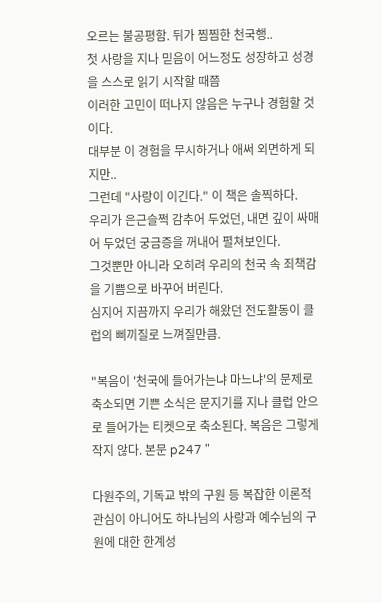오르는 불공평함. 뒤가 찜찜한 천국행..
첫 사랑을 지나 믿음이 어느정도 성장하고 성경을 스스로 읽기 시작할 때쯤
이러한 고민이 떠나지 않음은 누구나 경험할 것이다.
대부분 이 경험을 무시하거나 애써 외면하게 되지만..
그런데 "사랑이 이긴다." 이 책은 솔찍하다.
우리가 은근슬쩍 감추어 두었던, 내면 깊이 싸매어 두었던 궁금증을 꺼내어 펼쳐보인다.
그것뿐만 아니라 오히려 우리의 천국 속 죄책감을 기쁨으로 바꾸어 버린다.
심지어 지끔까지 우리가 해왔던 전도활동이 클럽의 삐끼질로 느껴질만큼.

"복음이 '천국에 들어가는냐 마느냐'의 문제로 축소되면 기쁜 소식은 문지기를 지나 클럽 안으로 들어가는 티켓으로 축소된다. 복음은 그렇게 작지 않다. 본문 p247 "

다원주의, 기독교 밖의 구원 등 복잡한 이론적 관심이 아니어도 하나님의 사랑과 예수님의 구원에 대한 한계성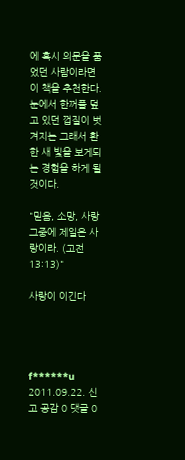에 혹시 의문을 품었던 사람이라면 이 책을 추천한다.
눈에서 한꺼풀 덮고 있던 껍질이 벗겨지는 그래서 환한 새 빛을 보게되는 경험을 하게 될 것이다.

"믿음, 소망, 사랑 그중에 제일은 사랑이라. (고전13:13)"

사랑이 이긴다




f******u 2011.09.22. 신고 공감 0 댓글 0